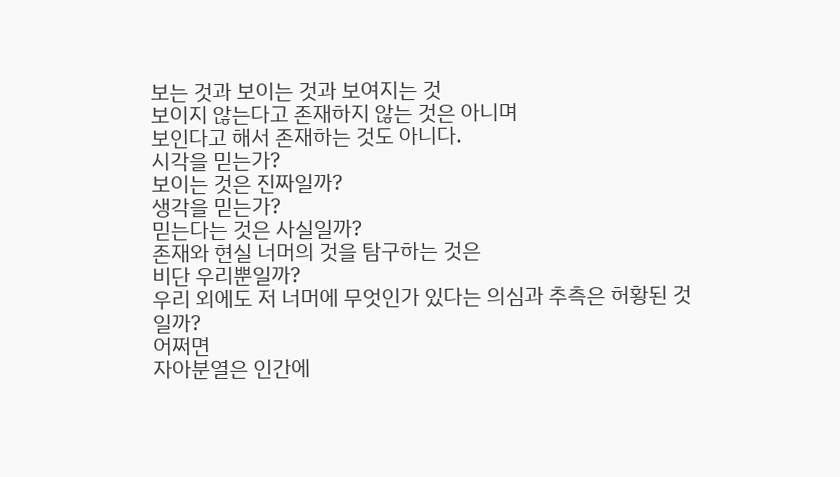보는 것과 보이는 것과 보여지는 것
보이지 않는다고 존재하지 않는 것은 아니며
보인다고 해서 존재하는 것도 아니다.
시각을 믿는가?
보이는 것은 진짜일까?
생각을 믿는가?
믿는다는 것은 사실일까?
존재와 현실 너머의 것을 탐구하는 것은
비단 우리뿐일까?
우리 외에도 저 너머에 무엇인가 있다는 의심과 추측은 허황된 것일까?
어쩌면
자아분열은 인간에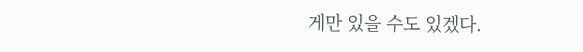게만 있을 수도 있겠다.